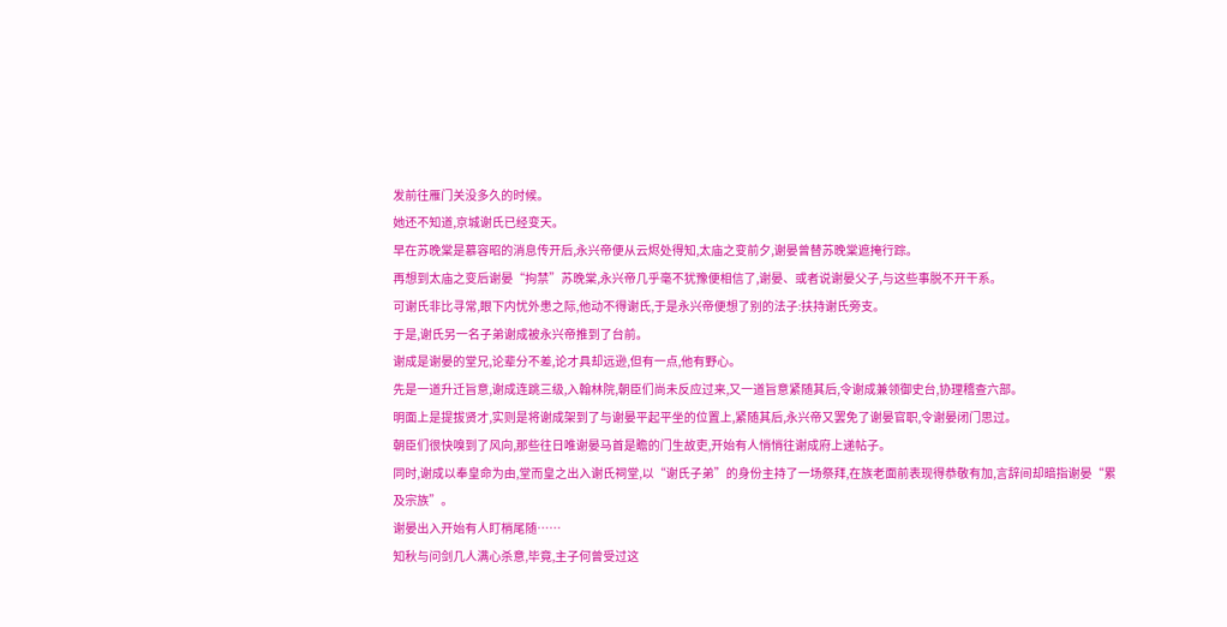发前往雁门关没多久的时候。
她还不知道,京城谢氏已经变天。
早在苏晚棠是慕容昭的消息传开后,永兴帝便从云烬处得知,太庙之变前夕,谢晏曾替苏晚棠遮掩行踪。
再想到太庙之变后谢晏“拘禁”苏晚棠,永兴帝几乎毫不犹豫便相信了,谢晏、或者说谢晏父子,与这些事脱不开干系。
可谢氏非比寻常,眼下内忧外患之际,他动不得谢氏,于是永兴帝便想了别的法子:扶持谢氏旁支。
于是,谢氏另一名子弟谢成被永兴帝推到了台前。
谢成是谢晏的堂兄,论辈分不差,论才具却远逊,但有一点,他有野心。
先是一道升迁旨意,谢成连跳三级,入翰林院,朝臣们尚未反应过来,又一道旨意紧随其后,令谢成兼领御史台,协理稽查六部。
明面上是提拔贤才,实则是将谢成架到了与谢晏平起平坐的位置上,紧随其后,永兴帝又罢免了谢晏官职,令谢晏闭门思过。
朝臣们很快嗅到了风向,那些往日唯谢晏马首是瞻的门生故吏,开始有人悄悄往谢成府上递帖子。
同时,谢成以奉皇命为由,堂而皇之出入谢氏祠堂,以“谢氏子弟”的身份主持了一场祭拜,在族老面前表现得恭敬有加,言辞间却暗指谢晏“累及宗族”。
谢晏出入开始有人盯梢尾随……
知秋与问剑几人满心杀意,毕竟,主子何曾受过这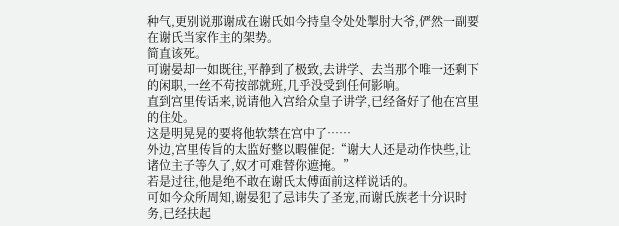种气,更别说那谢成在谢氏如今持皇令处处掣肘大爷,俨然一副要在谢氏当家作主的架势。
简直该死。
可谢晏却一如既往,平静到了极致,去讲学、去当那个唯一还剩下的闲职,一丝不苟按部就班,几乎没受到任何影响。
直到宫里传话来,说请他入宫给众皇子讲学,已经备好了他在宫里的住处。
这是明晃晃的要将他软禁在宫中了……
外边,宫里传旨的太监好整以暇催促:“谢大人还是动作快些,让诸位主子等久了,奴才可难替你遮掩。”
若是过往,他是绝不敢在谢氏太傅面前这样说话的。
可如今众所周知,谢晏犯了忌讳失了圣宠,而谢氏族老十分识时务,已经扶起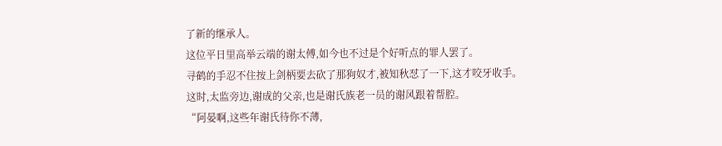了新的继承人。
这位平日里高举云端的谢太傅,如今也不过是个好听点的罪人罢了。
寻鹤的手忍不住按上剑柄要去砍了那狗奴才,被知秋怼了一下,这才咬牙收手。
这时,太监旁边,谢成的父亲,也是谢氏族老一员的谢风跟着帮腔。
“阿晏啊,这些年谢氏待你不薄,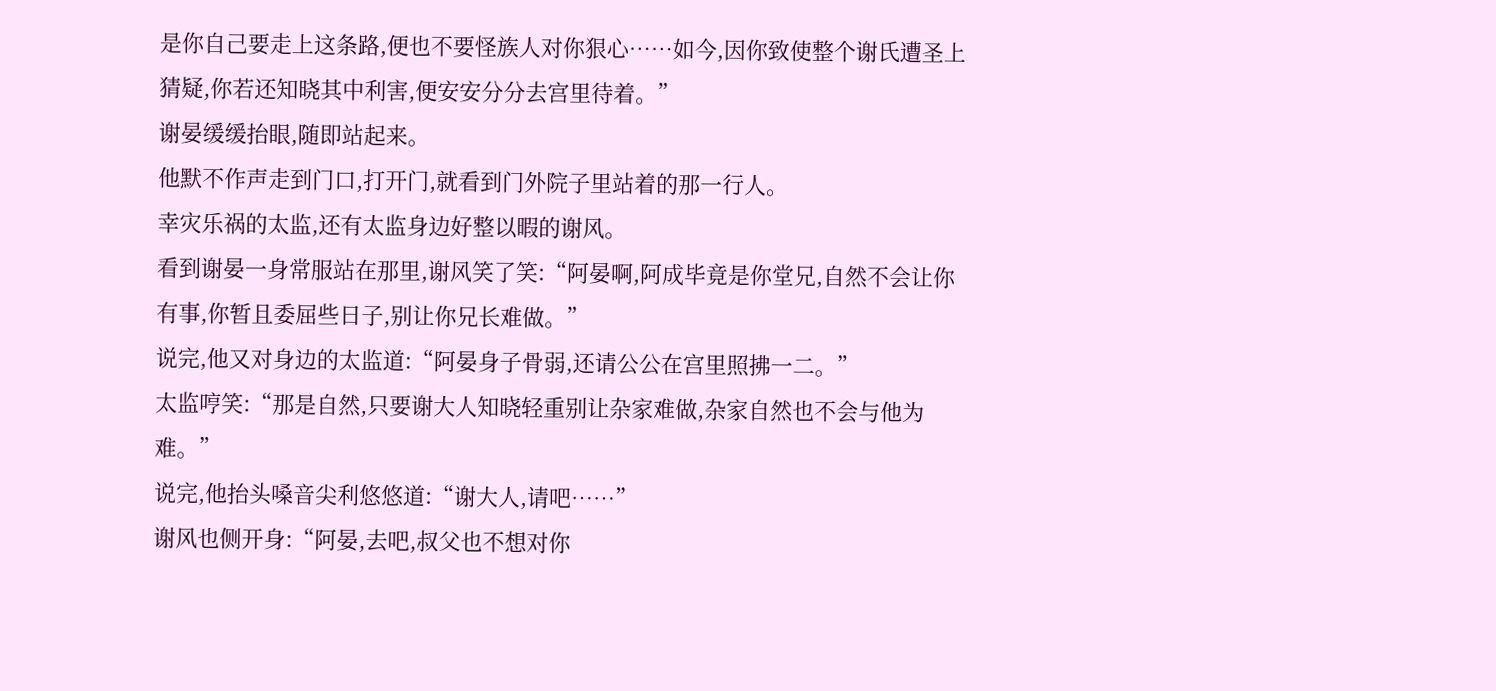是你自己要走上这条路,便也不要怪族人对你狠心……如今,因你致使整个谢氏遭圣上猜疑,你若还知晓其中利害,便安安分分去宫里待着。”
谢晏缓缓抬眼,随即站起来。
他默不作声走到门口,打开门,就看到门外院子里站着的那一行人。
幸灾乐祸的太监,还有太监身边好整以暇的谢风。
看到谢晏一身常服站在那里,谢风笑了笑:“阿晏啊,阿成毕竟是你堂兄,自然不会让你有事,你暂且委屈些日子,别让你兄长难做。”
说完,他又对身边的太监道:“阿晏身子骨弱,还请公公在宫里照拂一二。”
太监哼笑:“那是自然,只要谢大人知晓轻重别让杂家难做,杂家自然也不会与他为难。”
说完,他抬头嗓音尖利悠悠道:“谢大人,请吧……”
谢风也侧开身:“阿晏,去吧,叔父也不想对你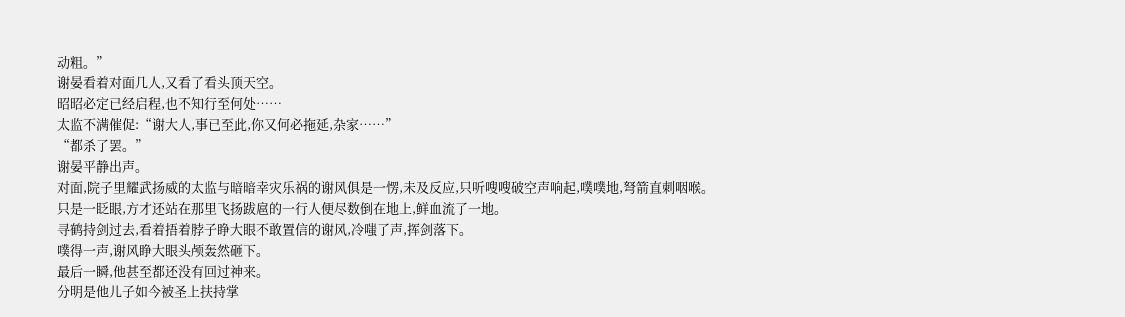动粗。”
谢晏看着对面几人,又看了看头顶天空。
昭昭必定已经启程,也不知行至何处……
太监不满催促:“谢大人,事已至此,你又何必拖延,杂家……”
“都杀了罢。”
谢晏平静出声。
对面,院子里耀武扬威的太监与暗暗幸灾乐祸的谢风俱是一愣,未及反应,只听嗖嗖破空声响起,噗噗地,弩箭直刺咽喉。
只是一眨眼,方才还站在那里飞扬跋扈的一行人便尽数倒在地上,鲜血流了一地。
寻鹤持剑过去,看着捂着脖子睁大眼不敢置信的谢风,冷嗤了声,挥剑落下。
噗得一声,谢风睁大眼头颅轰然砸下。
最后一瞬,他甚至都还没有回过神来。
分明是他儿子如今被圣上扶持掌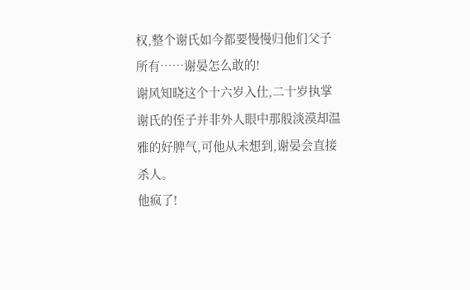权,整个谢氏如今都要慢慢归他们父子所有……谢晏怎么敢的!
谢风知晓这个十六岁入仕,二十岁执掌谢氏的侄子并非外人眼中那般淡漠却温雅的好脾气,可他从未想到,谢晏会直接杀人。
他疯了!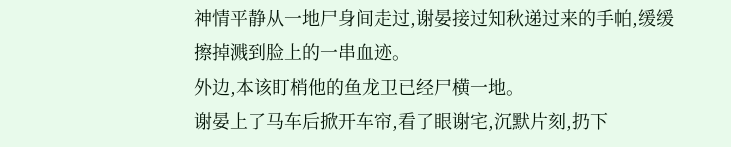神情平静从一地尸身间走过,谢晏接过知秋递过来的手帕,缓缓擦掉溅到脸上的一串血迹。
外边,本该盯梢他的鱼龙卫已经尸横一地。
谢晏上了马车后掀开车帘,看了眼谢宅,沉默片刻,扔下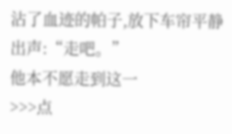沾了血迹的帕子,放下车帘平静出声:“走吧。”
他本不愿走到这一
>>>点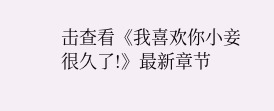击查看《我喜欢你小妾很久了!》最新章节